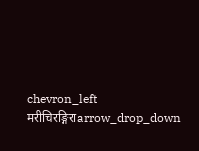chevron_left  मरीचिरङ्गिराarrow_drop_down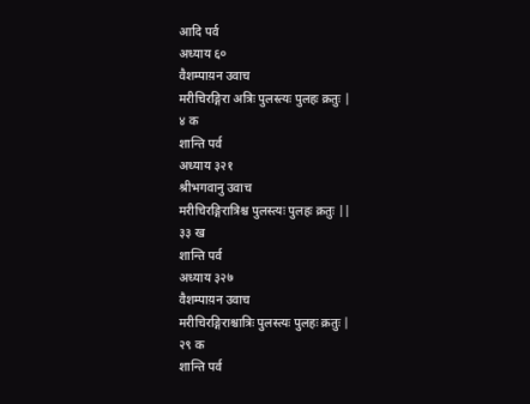आदि पर्व
अध्याय ६०
वैशम्पाय़न उवाच
मरीचिरङ्गिरा अत्रिः पुलस्त्यः पुलहः क्रतुः |
४ क
शान्ति पर्व
अध्याय ३२१
श्रीभगवानु उवाच
मरीचिरङ्गिरात्रिश्च पुलस्त्यः पुलहः क्रतुः ||
३३ ख
शान्ति पर्व
अध्याय ३२७
वैशम्पाय़न उवाच
मरीचिरङ्गिराश्चात्रिः पुलस्त्यः पुलहः क्रतुः |
२९ क
शान्ति पर्व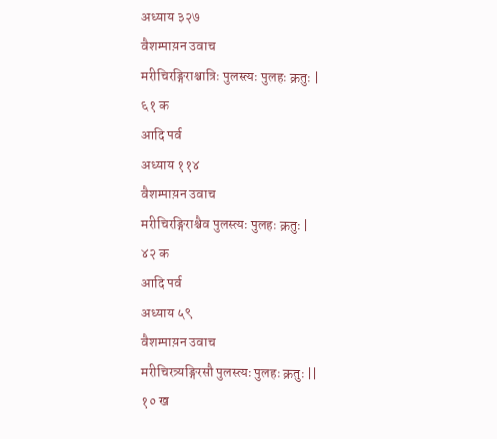अध्याय ३२७
वैशम्पाय़न उवाच
मरीचिरङ्गिराश्चात्रिः पुलस्त्यः पुलहः क्रतुः |
६१ क
आदि पर्व
अध्याय ११४
वैशम्पाय़न उवाच
मरीचिरङ्गिराश्चैव पुलस्त्यः पुलहः क्रतुः |
४२ क
आदि पर्व
अध्याय ५९
वैशम्पाय़न उवाच
मरीचिरत्र्यङ्गिरसौ पुलस्त्यः पुलहः क्रतुः ||
१० ख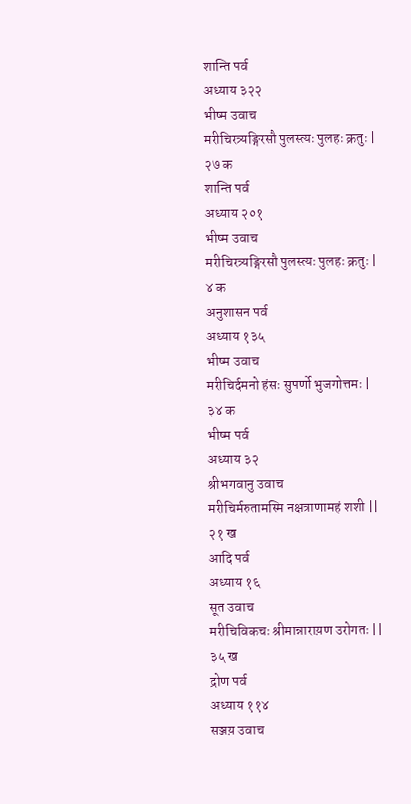शान्ति पर्व
अध्याय ३२२
भीष्म उवाच
मरीचिरत्र्यङ्गिरसौ पुलस्त्यः पुलहः क्रतुः |
२७ क
शान्ति पर्व
अध्याय २०१
भीष्म उवाच
मरीचिरत्र्यङ्गिरसौ पुलस्त्यः पुलहः क्रतुः |
४ क
अनुशासन पर्व
अध्याय १३५
भीष्म उवाच
मरीचिर्दमनो हंसः सुपर्णो भुजगोत्तमः |
३४ क
भीष्म पर्व
अध्याय ३२
श्रीभगवानु उवाच
मरीचिर्मरुतामस्मि नक्षत्राणामहं शशी ||
२१ ख
आदि पर्व
अध्याय १६
सूत उवाच
मरीचिविकचः श्रीमान्नाराय़ण उरोगतः ||
३५ ख
द्रोण पर्व
अध्याय ११४
सञ्जय़ उवाच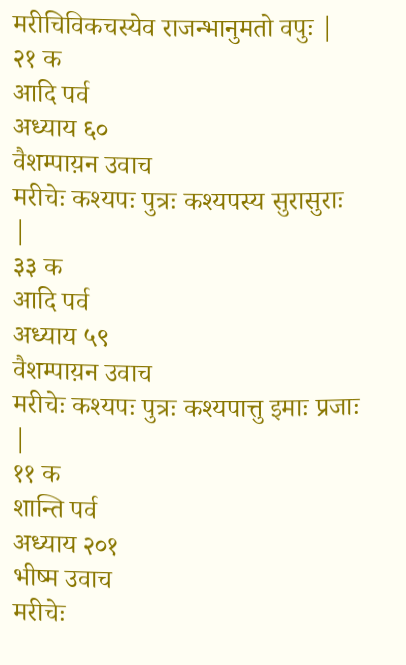मरीचिविकचस्येव राजन्भानुमतो वपुः |
२१ क
आदि पर्व
अध्याय ६०
वैशम्पाय़न उवाच
मरीचेः कश्यपः पुत्रः कश्यपस्य सुरासुराः |
३३ क
आदि पर्व
अध्याय ५९
वैशम्पाय़न उवाच
मरीचेः कश्यपः पुत्रः कश्यपात्तु इमाः प्रजाः |
११ क
शान्ति पर्व
अध्याय २०१
भीष्म उवाच
मरीचेः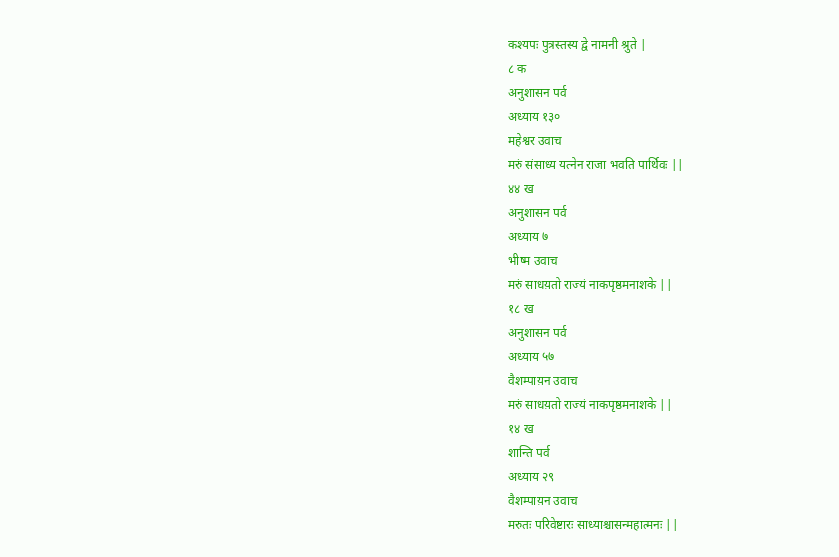कश्यपः पुत्रस्तस्य द्वे नामनी श्रुते |
८ क
अनुशासन पर्व
अध्याय १३०
महेश्वर उवाच
मरुं संसाध्य यत्नेन राजा भवति पार्थिवः ||
४४ ख
अनुशासन पर्व
अध्याय ७
भीष्म उवाच
मरुं साधय़तो राज्यं नाकपृष्ठमनाशके ||
१८ ख
अनुशासन पर्व
अध्याय ५७
वैशम्पाय़न उवाच
मरुं साधय़तो राज्यं नाकपृष्ठमनाशके ||
१४ ख
शान्ति पर्व
अध्याय २९
वैशम्पाय़न उवाच
मरुतः परिवेष्टारः साध्याश्चासन्महात्मनः ||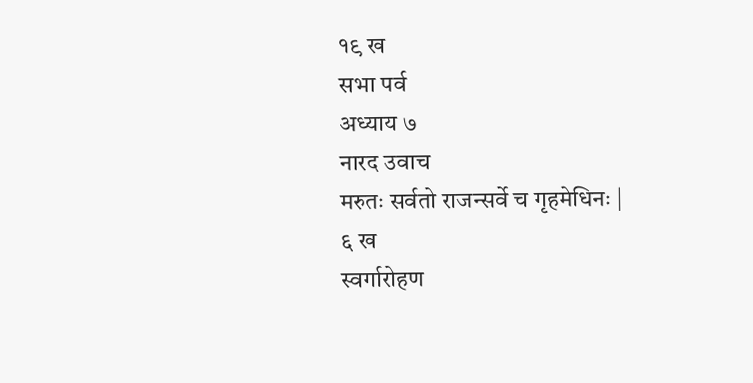१९ ख
सभा पर्व
अध्याय ७
नारद उवाच
मरुतः सर्वतो राजन्सर्वे च गृहमेधिनः |
६ ख
स्वर्गारोहण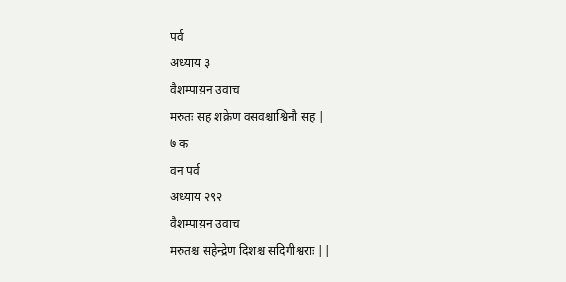पर्व
अध्याय ३
वैशम्पाय़न उवाच
मरुतः सह शक्रेण वसवश्चाश्विनौ सह |
७ क
वन पर्व
अध्याय २९२
वैशम्पाय़न उवाच
मरुतश्च सहेन्द्रेण दिशश्च सदिगीश्वराः ||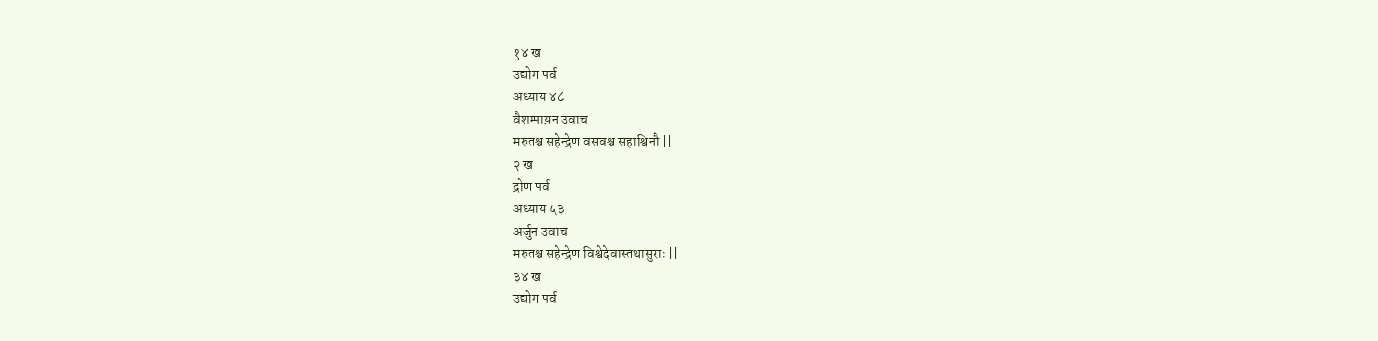१४ ख
उद्योग पर्व
अध्याय ४८
वैशम्पाय़न उवाच
मरुतश्च सहेन्द्रेण वसवश्च सहाश्विनौ ||
२ ख
द्रोण पर्व
अध्याय ५३
अर्जुन उवाच
मरुतश्च सहेन्द्रेण विश्वेदेवास्तथासुराः ||
३४ ख
उद्योग पर्व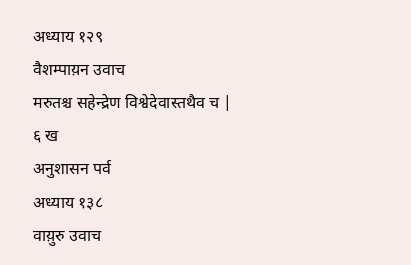अध्याय १२९
वैशम्पाय़न उवाच
मरुतश्च सहेन्द्रेण विश्वेदेवास्तथैव च |
६ ख
अनुशासन पर्व
अध्याय १३८
वाय़ुरु उवाच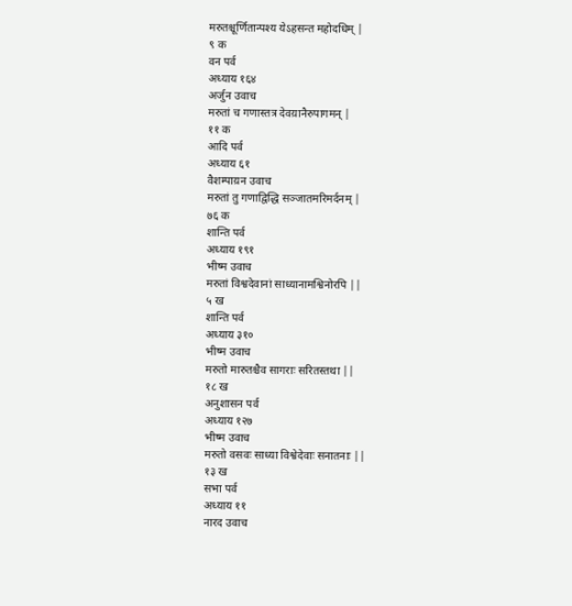मरुतश्चूर्णितान्पश्य येऽहसन्त महोदधिम् |
९ क
वन पर्व
अध्याय १६४
अर्जुन उवाच
मरुतां च गणास्तत्र देवय़ानैरुपागमन् |
११ क
आदि पर्व
अध्याय ६१
वैशम्पाय़न उवाच
मरुतां तु गणाद्विद्धि सञ्जातमरिमर्दनम् |
७६ क
शान्ति पर्व
अध्याय १९१
भीष्म उवाच
मरुतां विश्वदेवानां साध्यानामश्विनोरपि ||
५ ख
शान्ति पर्व
अध्याय ३१०
भीष्म उवाच
मरुतो मारुतश्चैव सागराः सरितस्तथा ||
१८ ख
अनुशासन पर्व
अध्याय १२७
भीष्म उवाच
मरुतो वसवः साध्या विश्वेदेवाः सनातनाः ||
१३ ख
सभा पर्व
अध्याय ११
नारद उवाच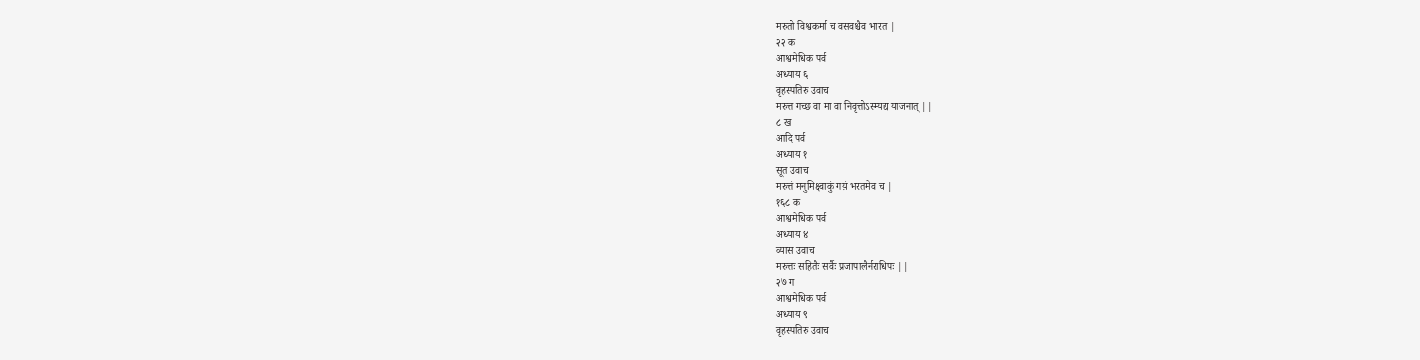मरुतो विश्वकर्मा च वसवश्चैव भारत |
२२ क
आश्वमेधिक पर्व
अध्याय ६
वृहस्पतिरु उवाच
मरुत्त गच्छ वा मा वा निवृत्तोऽस्म्यद्य याजनात् ||
८ ख
आदि पर्व
अध्याय १
सूत उवाच
मरुत्तं मनुमिक्ष्वाकुं गय़ं भरतमेव च |
१६८ क
आश्वमेधिक पर्व
अध्याय ४
व्यास उवाच
मरुत्तः सहितैः सर्वैः प्रजापालैर्नराधिपः ||
२७ ग
आश्वमेधिक पर्व
अध्याय ९
वृहस्पतिरु उवाच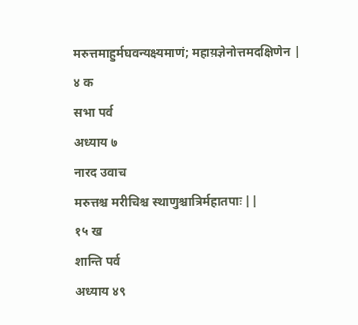मरुत्तमाहुर्मघवन्यक्ष्यमाणं; महाय़ज्ञेनोत्तमदक्षिणेन |
४ क
सभा पर्व
अध्याय ७
नारद उवाच
मरुत्तश्च मरीचिश्च स्थाणुश्चात्रिर्महातपाः ||
१५ ख
शान्ति पर्व
अध्याय ४९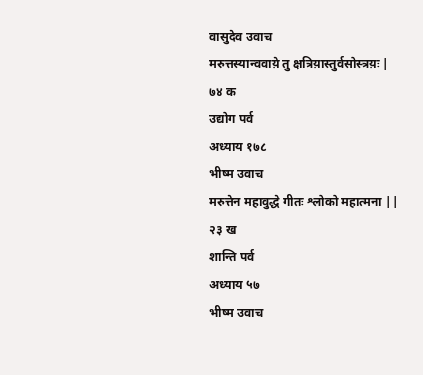वासुदेव उवाच
मरुत्तस्यान्ववाय़े तु क्षत्रिय़ास्तुर्वसोस्त्रय़ः |
७४ क
उद्योग पर्व
अध्याय १७८
भीष्म उवाच
मरुत्तेन महावुद्धे गीतः श्लोको महात्मना ||
२३ ख
शान्ति पर्व
अध्याय ५७
भीष्म उवाच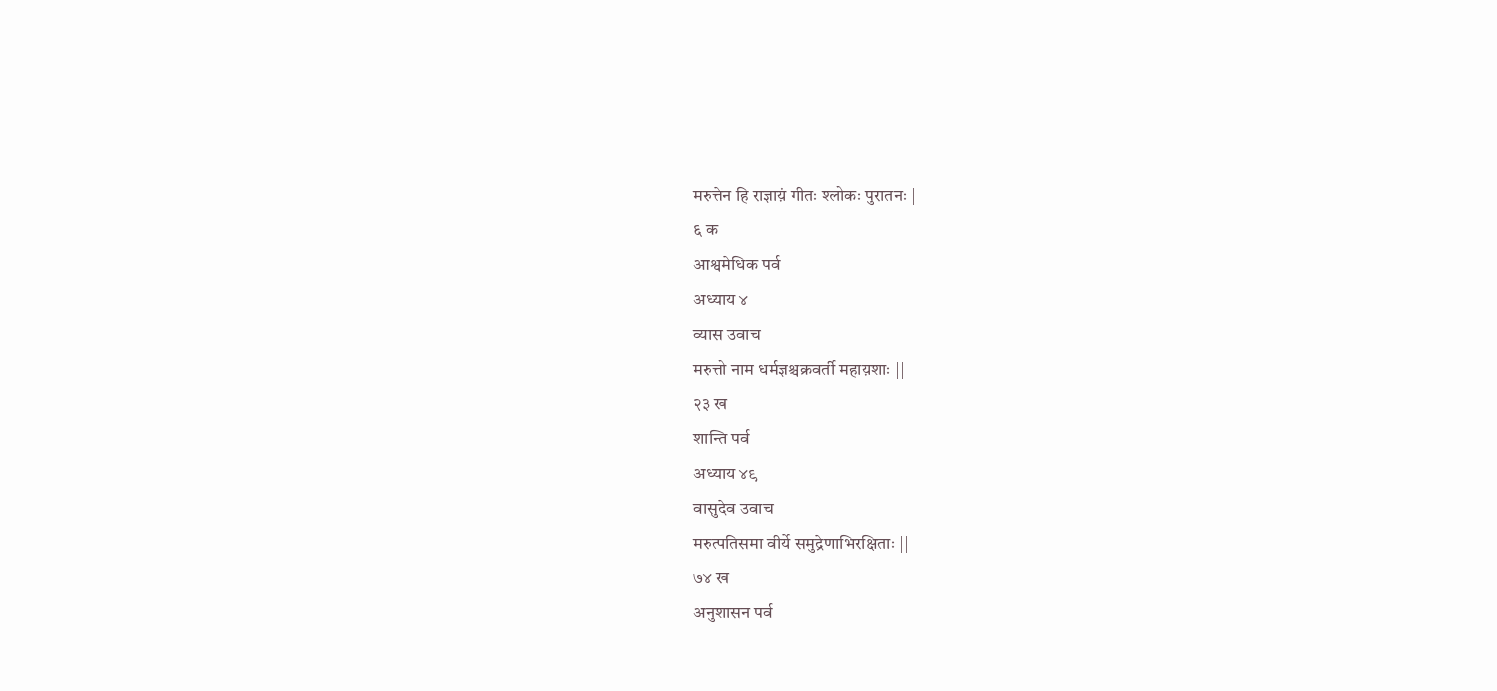मरुत्तेन हि राज्ञाय़ं गीतः श्लोकः पुरातनः |
६ क
आश्वमेधिक पर्व
अध्याय ४
व्यास उवाच
मरुत्तो नाम धर्मज्ञश्चक्रवर्ती महाय़शाः ||
२३ ख
शान्ति पर्व
अध्याय ४९
वासुदेव उवाच
मरुत्पतिसमा वीर्ये समुद्रेणाभिरक्षिताः ||
७४ ख
अनुशासन पर्व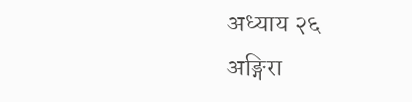अध्याय २६
अङ्गिरा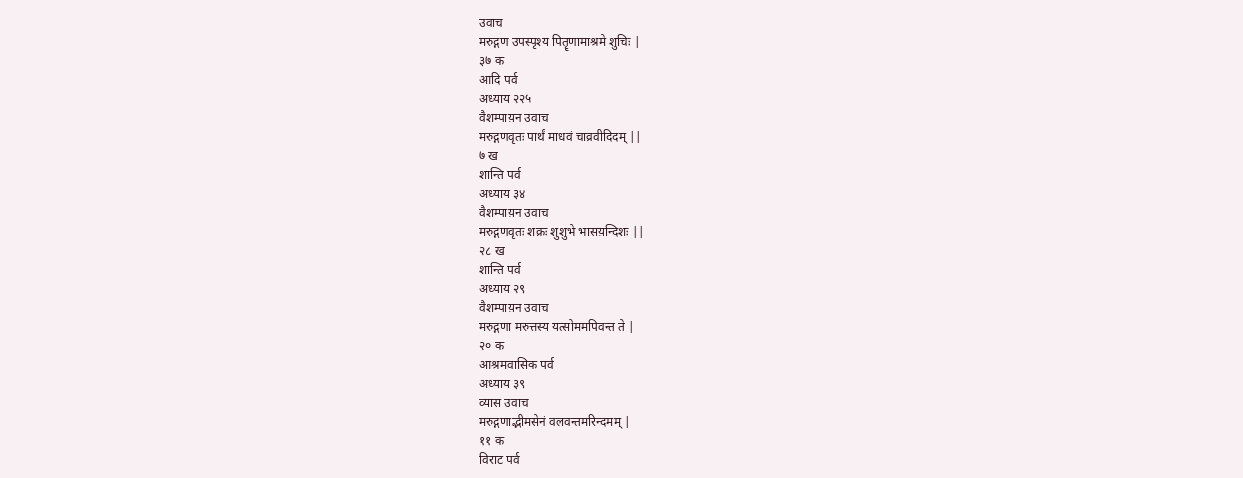उवाच
मरुद्गण उपस्पृश्य पितॄणामाश्रमे शुचिः |
३७ क
आदि पर्व
अध्याय २२५
वैशम्पाय़न उवाच
मरुद्गणवृतः पार्थं माधवं चाव्रवीदिदम् ||
७ ख
शान्ति पर्व
अध्याय ३४
वैशम्पाय़न उवाच
मरुद्गणवृतः शक्रः शुशुभे भासय़न्दिशः ||
२८ ख
शान्ति पर्व
अध्याय २९
वैशम्पाय़न उवाच
मरुद्गणा मरुत्तस्य यत्सोममपिवन्त ते |
२० क
आश्रमवासिक पर्व
अध्याय ३९
व्यास उवाच
मरुद्गणाद्भीमसेनं वलवन्तमरिन्दमम् |
११ क
विराट पर्व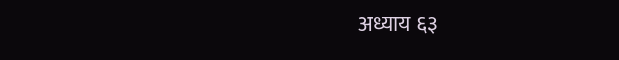अध्याय ६३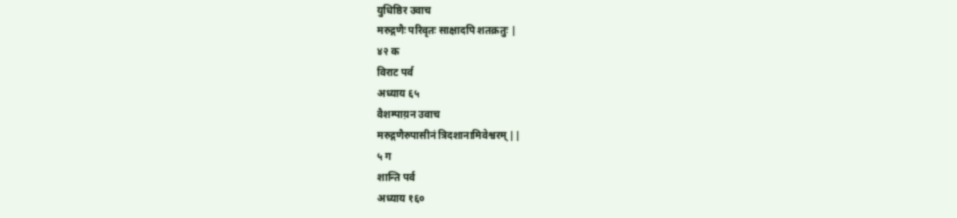युधिष्ठिर उवाच
मरुद्गणैः परिवृतः साक्षादपि शतक्रतुः |
४२ क
विराट पर्व
अध्याय ६५
वैशम्पाय़न उवाच
मरुद्गणैरुपासीनं त्रिदशानामिवेश्वरम् ||
५ ग
शान्ति पर्व
अध्याय १६०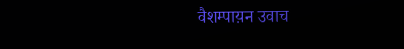वैशम्पाय़न उवाच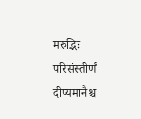मरुद्भिः परिसंस्तीर्णं दीप्यमानैश्च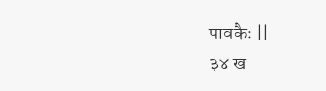पावकैः ||
३४ ख